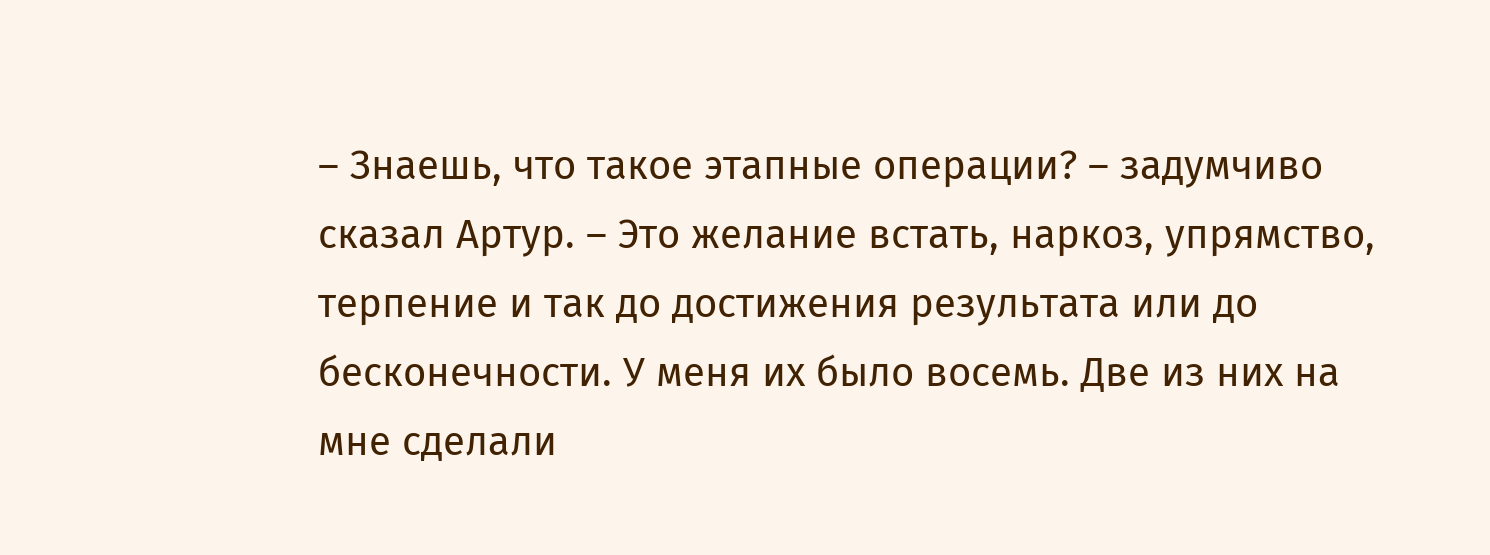– Знаешь, что такое этапные операции? – задумчиво сказал Артур. – Это желание встать, наркоз, упрямство, терпение и так до достижения результата или до бесконечности. У меня их было восемь. Две из них на мне сделали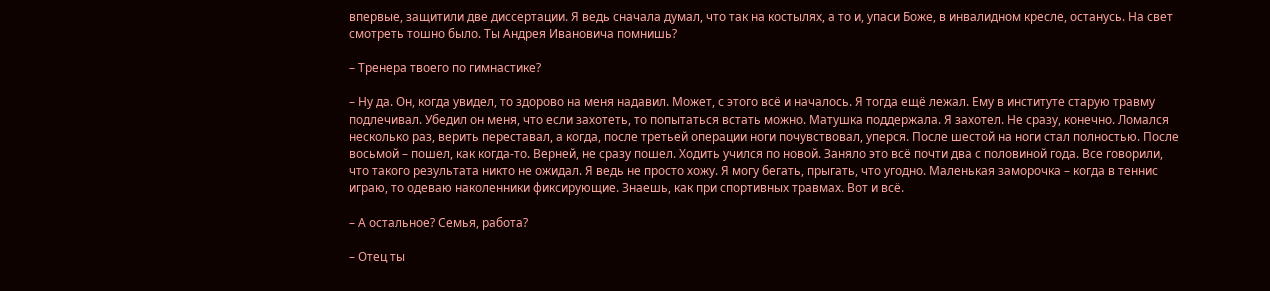впервые, защитили две диссертации. Я ведь сначала думал, что так на костылях, а то и, упаси Боже, в инвалидном кресле, останусь. На свет смотреть тошно было. Ты Андрея Ивановича помнишь?

– Тренера твоего по гимнастике?

– Ну да. Он, когда увидел, то здорово на меня надавил. Может, с этого всё и началось. Я тогда ещё лежал. Ему в институте старую травму подлечивал. Убедил он меня, что если захотеть, то попытаться встать можно. Матушка поддержала. Я захотел. Не сразу, конечно. Ломался несколько раз, верить переставал, а когда, после третьей операции ноги почувствовал, уперся. После шестой на ноги стал полностью. После восьмой – пошел, как когда-то. Верней, не сразу пошел. Ходить учился по новой. Заняло это всё почти два с половиной года. Все говорили, что такого результата никто не ожидал. Я ведь не просто хожу. Я могу бегать, прыгать, что угодно. Маленькая заморочка – когда в теннис играю, то одеваю наколенники фиксирующие. Знаешь, как при спортивных травмах. Вот и всё.

– А остальное? Семья, работа?

– Отец ты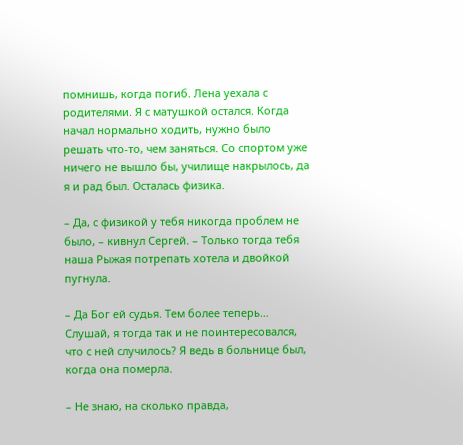помнишь, когда погиб. Лена уехала с родителями. Я с матушкой остался. Когда начал нормально ходить, нужно было решать что-то, чем заняться. Со спортом уже ничего не вышло бы, училище накрылось, да я и рад был. Осталась физика.

– Да, с физикой у тебя никогда проблем не было, – кивнул Сергей. – Только тогда тебя наша Рыжая потрепать хотела и двойкой пугнула.

– Да Бог ей судья. Тем более теперь… Слушай, я тогда так и не поинтересовался, что с ней случилось? Я ведь в больнице был, когда она померла.

– Не знаю, на сколько правда,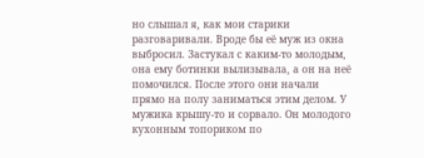но слышал я, как мои старики разговаривали. Вроде бы её муж из окна выбросил. Застукал с каким-то молодым, она ему ботинки вылизывала, а он на неё помочился. После этого они начали прямо на полу заниматься этим делом. У мужика крышу-то и сорвало. Он молодого кухонным топориком по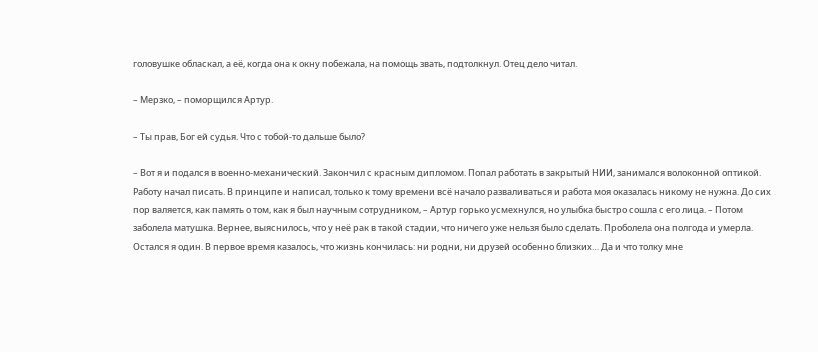головушке обласкал, а её, когда она к окну побежала, на помощь звать, подтолкнул. Отец дело читал.

– Мерзко, – поморщился Артур.

– Ты прав, Бог ей судья. Что с тобой-то дальше было?

– Вот я и подался в военно-механический. Закончил с красным дипломом. Попал работать в закрытый НИИ, занимался волоконной оптикой. Работу начал писать. В принципе и написал, только к тому времени всё начало разваливаться и работа моя оказалась никому не нужна. До сих пор валяется, как память о том, как я был научным сотрудником, – Артур горько усмехнулся, но улыбка быстро сошла с его лица. – Потом заболела матушка. Вернее, выяснилось, что у неё рак в такой стадии, что ничего уже нельзя было сделать. Проболела она полгода и умерла. Остался я один. В первое время казалось, что жизнь кончилась: ни родни, ни друзей особенно близких… Да и что толку мне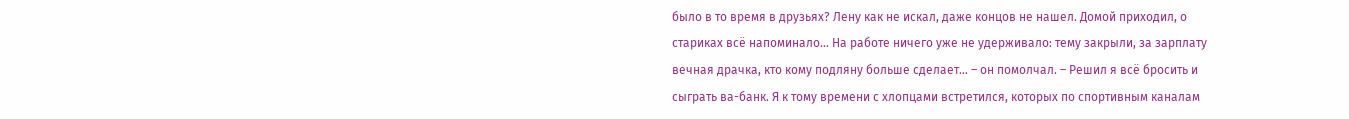было в то время в друзьях? Лену как не искал, даже концов не нашел. Домой приходил, о стариках всё напоминало… На работе ничего уже не удерживало: тему закрыли, за зарплату вечная драчка, кто кому подляну больше сделает… – он помолчал. – Решил я всё бросить и сыграть ва-банк. Я к тому времени с хлопцами встретился, которых по спортивным каналам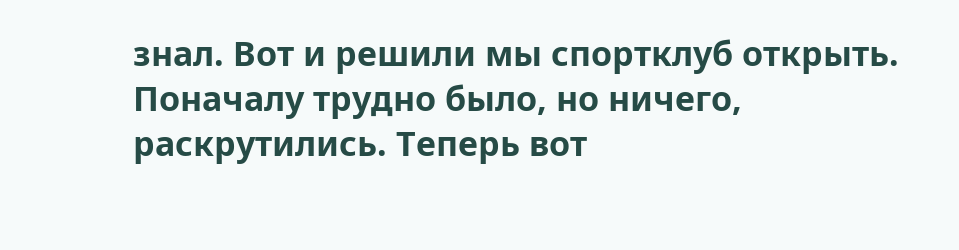знал. Вот и решили мы спортклуб открыть. Поначалу трудно было, но ничего, раскрутились. Теперь вот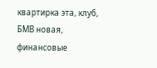квартирка эта, клуб, БМВ новая, финансовые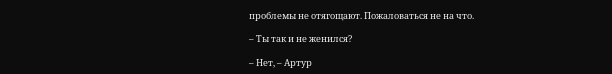проблемы не отягощают. Пожаловаться не на что.

– Ты так и не женился?

– Нет, – Артур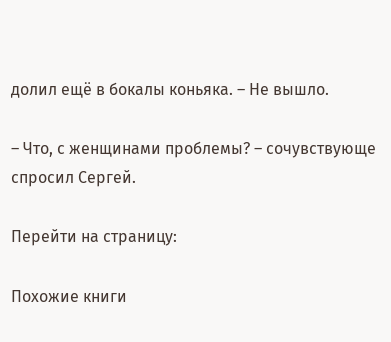долил ещё в бокалы коньяка. – Не вышло.

– Что, с женщинами проблемы? – сочувствующе спросил Сергей.

Перейти на страницу:

Похожие книги